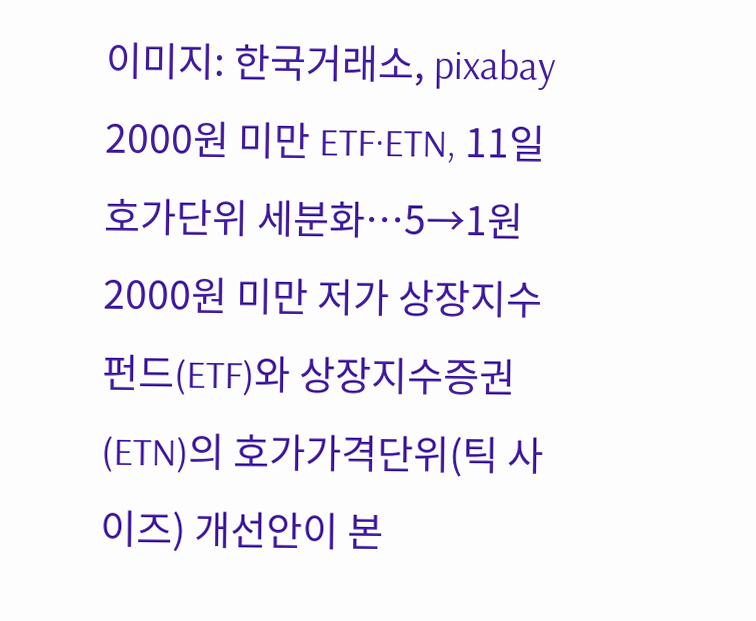이미지: 한국거래소, pixabay 2000원 미만 ETF·ETN, 11일 호가단위 세분화…5→1원 2000원 미만 저가 상장지수펀드(ETF)와 상장지수증권(ETN)의 호가가격단위(틱 사이즈) 개선안이 본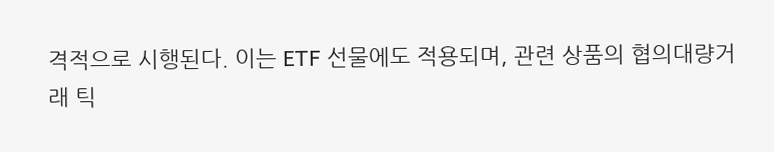격적으로 시행된다. 이는 ETF 선물에도 적용되며, 관련 상품의 협의대량거래 틱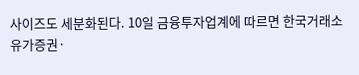사이즈도 세분화된다. 10일 금융투자업계에 따르면 한국거래소 유가증권·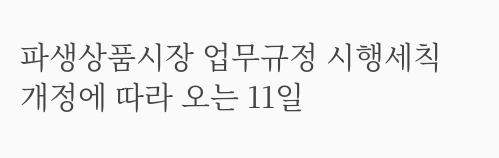파생상품시장 업무규정 시행세칙 개정에 따라 오는 11일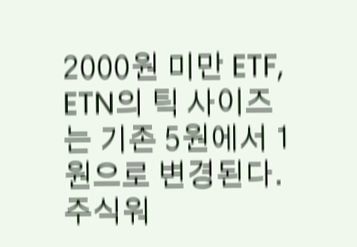2000원 미만 ETF, ETN의 틱 사이즈는 기존 5원에서 1원으로 변경된다.
주식워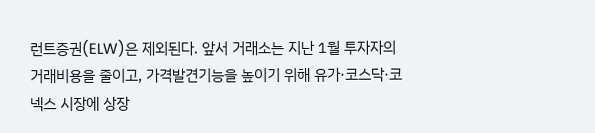런트증권(ELW)은 제외된다. 앞서 거래소는 지난 1월 투자자의 거래비용을 줄이고, 가격발견기능을 높이기 위해 유가·코스닥·코넥스 시장에 상장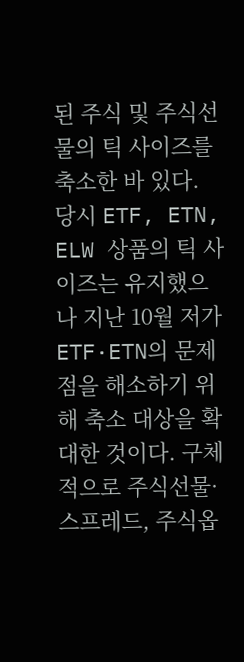된 주식 및 주식선물의 틱 사이즈를 축소한 바 있다.
당시 ETF, ETN, ELW 상품의 틱 사이즈는 유지했으나 지난 10월 저가 ETF·ETN의 문제점을 해소하기 위해 축소 대상을 확대한 것이다. 구체적으로 주식선물·스프레드, 주식옵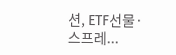션, ETF선물·스프레...